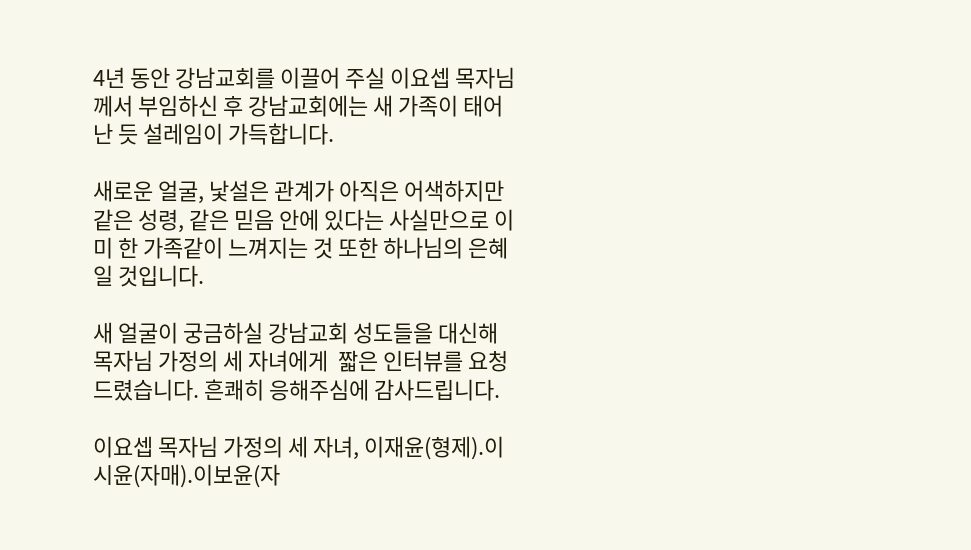4년 동안 강남교회를 이끌어 주실 이요셉 목자님께서 부임하신 후 강남교회에는 새 가족이 태어난 듯 설레임이 가득합니다.

새로운 얼굴, 낯설은 관계가 아직은 어색하지만 같은 성령, 같은 믿음 안에 있다는 사실만으로 이미 한 가족같이 느껴지는 것 또한 하나님의 은혜일 것입니다.

새 얼굴이 궁금하실 강남교회 성도들을 대신해 목자님 가정의 세 자녀에게  짧은 인터뷰를 요청 드렸습니다. 흔쾌히 응해주심에 감사드립니다.

이요셉 목자님 가정의 세 자녀, 이재윤(형제).이시윤(자매).이보윤(자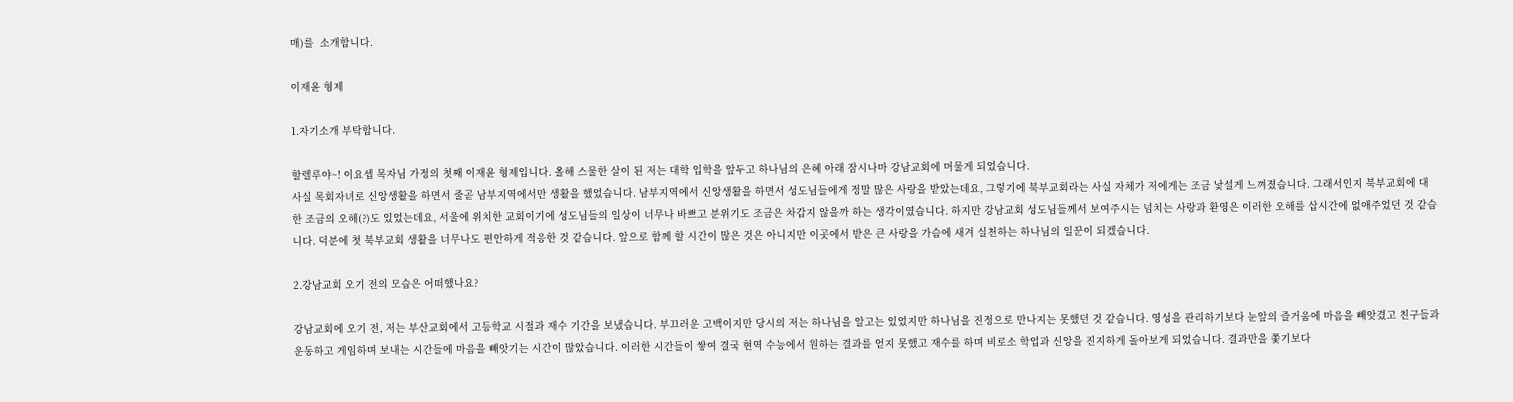매)를  소개합니다.

이재윤 형제

1.자기소개 부탁합니다.

할렐루야~! 이요셉 목자님 가정의 첫째 이재윤 형제입니다. 올해 스물한 살이 된 저는 대학 입학을 앞두고 하나님의 은혜 아래 잠시나마 강남교회에 머물게 되었습니다.
사실 목회자녀로 신앙생활을 하면서 줄곧 남부지역에서만 생활을 했었습니다. 남부지역에서 신앙생활을 하면서 성도님들에게 정말 많은 사랑을 받았는데요, 그렇기에 북부교회라는 사실 자체가 저에게는 조금 낯설게 느껴졌습니다. 그래서인지 북부교회에 대한 조금의 오해(?)도 있었는데요, 서울에 위치한 교회이기에 성도님들의 일상이 너무나 바쁘고 분위기도 조금은 차갑지 않을까 하는 생각이였습니다. 하지만 강남교회 성도님들께서 보여주시는 넘치는 사랑과 환영은 이러한 오해를 삽시간에 없애주었던 것 같습니다. 덕분에 첫 북부교회 생활을 너무나도 편안하게 적응한 것 같습니다. 앞으로 함께 할 시간이 많은 것은 아니지만 이곳에서 받은 큰 사랑을 가슴에 새겨 실천하는 하나님의 일꾼이 되겠습니다.

2.강남교회 오기 전의 모습은 어떠했나요?

강남교회에 오기 전, 저는 부산교회에서 고등학교 시절과 재수 기간을 보냈습니다. 부끄러운 고백이지만 당시의 저는 하나님을 알고는 있었지만 하나님을 진정으로 만나지는 못했던 것 같습니다. 영성을 관리하기보다 눈앞의 즐거움에 마음을 빼앗겼고 친구들과 운동하고 게임하며 보내는 시간들에 마음을 빼앗기는 시간이 많았습니다. 이러한 시간들이 쌓여 결국 현역 수능에서 원하는 결과를 얻지 못했고 재수를 하며 비로소 학업과 신앙을 진지하게 돌아보게 되었습니다. 결과만을 쫓기보다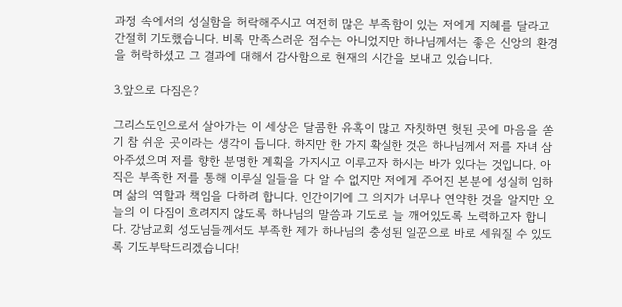과정 속에서의 성실함을 허락해주시고 여전히 많은 부족함이 있는 저에게 지혜를 달라고 간절히 기도했습니다. 비록 만족스러운 점수는 아니었지만 하나님께서는 좋은 신앙의 환경을 허락하셨고 그 결과에 대해서 감사함으로 현재의 시간을 보내고 있습니다.

3.앞으로 다짐은?

그리스도인으로서 살아가는 이 세상은 달콤한 유혹이 많고 자칫하면 헛된 곳에 마음을 쏟기 참 쉬운 곳이라는 생각이 듭니다. 하지만 한 가지 확실한 것은 하나님께서 저를 자녀 삼아주셨으며 저를 향한 분명한 계획을 가지시고 이루고자 하시는 바가 있다는 것입니다. 아직은 부족한 저를 통해 이루실 일들을 다 알 수 없지만 저에게 주어진 본분에 성실히 임하며 삶의 역할과 책임을 다하려 합니다. 인간이기에 그 의지가 너무나 연약한 것을 알지만 오늘의 이 다짐이 흐려지지 않도록 하나님의 말씀과 기도로 늘 깨어있도록 노력하고자 합니다. 강남교회 성도님들께서도 부족한 제가 하나님의 충성된 일꾼으로 바로 세워질 수 있도록 기도부탁드리겠습니다!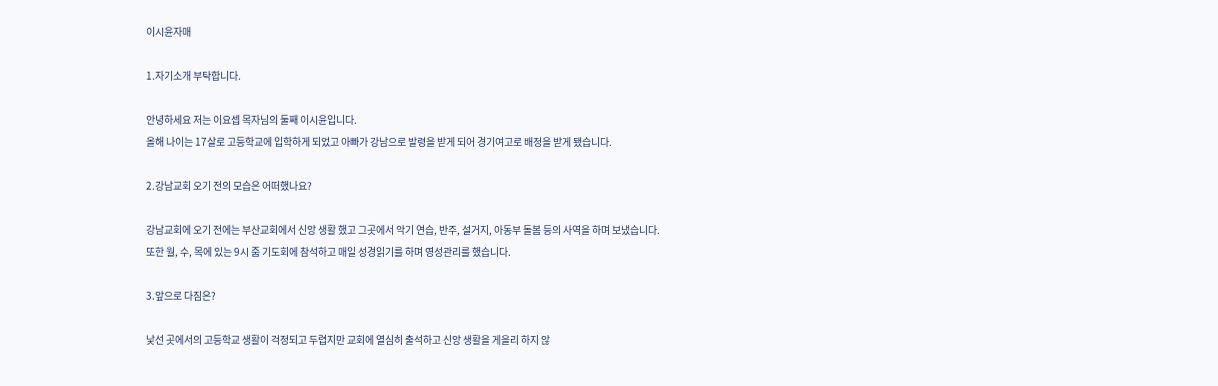이시윤자매

1.자기소개 부탁합니다.

안녕하세요 저는 이요셉 목자님의 둘째 이시윤입니다.
올해 나이는 17살로 고등학교에 입학하게 되었고 아빠가 강남으로 발령을 받게 되어 경기여고로 배정을 받게 됐습니다.

2.강남교회 오기 전의 모습은 어떠했나요?

강남교회에 오기 전에는 부산교회에서 신앙 생활 했고 그곳에서 악기 연습, 반주, 설거지, 아동부 돌봄 등의 사역을 하며 보냈습니다. 또한 월, 수, 목에 있는 9시 줌 기도회에 참석하고 매일 성경읽기를 하며 영성관리를 했습니다.

3.앞으로 다짐은?

낯선 곳에서의 고등학교 생활이 걱정되고 두렵지만 교회에 열심히 출석하고 신앙 생활을 게을리 하지 않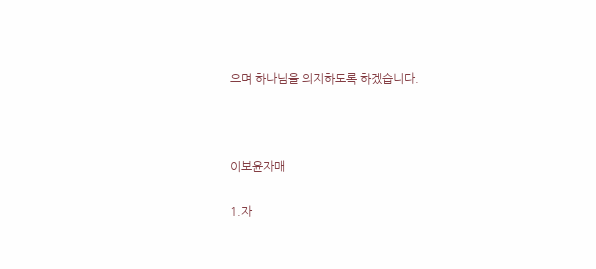으며 하나님을 의지하도록 하겠습니다.



이보윤자매

1.자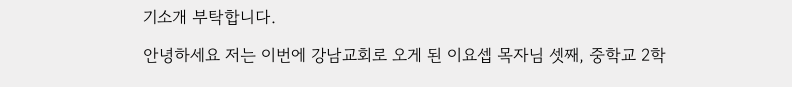기소개 부탁합니다.

안녕하세요 저는 이번에 강남교회로 오게 된 이요셉 목자님 셋째, 중학교 2학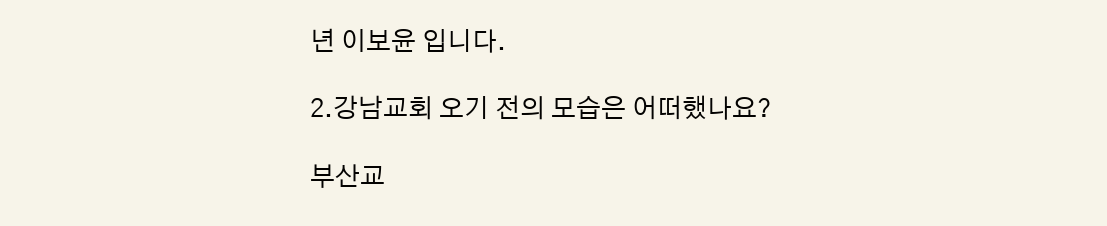년 이보윤 입니다.

2.강남교회 오기 전의 모습은 어떠했나요?

부산교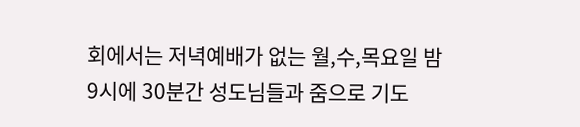회에서는 저녁예배가 없는 월,수,목요일 밤 9시에 30분간 성도님들과 줌으로 기도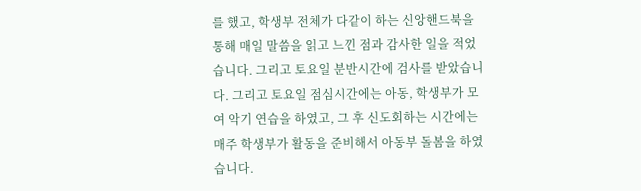를 했고, 학생부 전체가 다같이 하는 신앙핸드북을 통해 매일 말씀을 읽고 느낀 점과 감사한 일을 적었습니다. 그리고 토요일 분반시간에 검사를 받았습니다. 그리고 토요일 점심시간에는 아동, 학생부가 모여 악기 연습을 하였고, 그 후 신도회하는 시간에는 매주 학생부가 활동을 준비해서 아동부 돌봄을 하였습니다.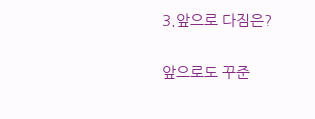3.앞으로 다짐은?

앞으로도 꾸준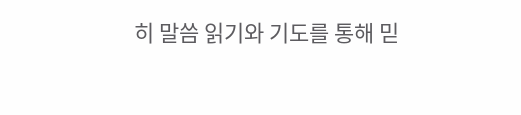히 말씀 읽기와 기도를 통해 믿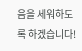음을 세워하도록 하겠습니다!